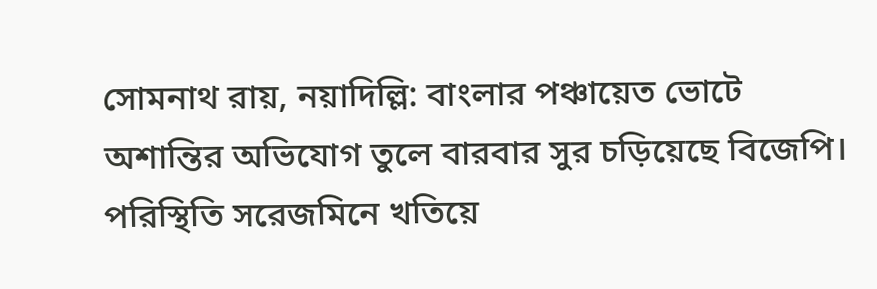সোমনাথ রায়, নয়াদিল্লি: বাংলার পঞ্চায়েত ভোটে অশান্তির অভিযোগ তুলে বারবার সুর চড়িয়েছে বিজেপি। পরিস্থিতি সরেজমিনে খতিয়ে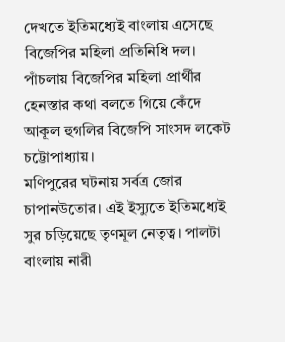দেখতে ইতিমধ্যেই বাংলায় এসেছে বিজেপির মহিলা প্রতিনিধি দল। পাঁচলায় বিজেপির মহিলা প্রার্থীর হেনস্তার কথা বলতে গিয়ে কেঁদে আকূল হুগলির বিজেপি সাংসদ লকেট চট্টোপাধ্যায়।
মণিপুরের ঘটনায় সর্বত্র জোর চাপানউতোর। এই ইস্যুতে ইতিমধ্যেই সুর চড়িয়েছে তৃণমূল নেতৃত্ব। পালটা বাংলায় নারী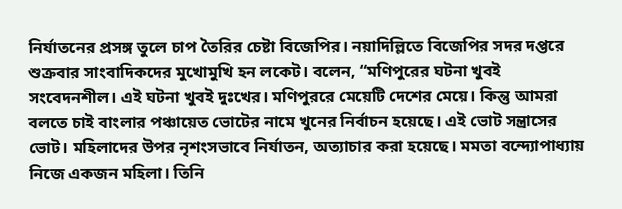নির্যাতনের প্রসঙ্গ তুলে চাপ তৈরির চেষ্টা বিজেপির। নয়াদিল্লিতে বিজেপির সদর দপ্তরে শুক্রবার সাংবাদিকদের মুখোমুখি হন লকেট। বলেন, “মণিপুরের ঘটনা খুবই সংবেদনশীল। এই ঘটনা খুবই দুঃখের। মণিপুররে মেয়েটি দেশের মেয়ে। কিন্তু আমরা বলতে চাই বাংলার পঞ্চায়েত ভোটের নামে খুনের নির্বাচন হয়েছে। এই ভোট সন্ত্রাসের ভোট। মহিলাদের উপর নৃশংসভাবে নির্যাতন, অত্যাচার করা হয়েছে। মমতা বন্দ্যোপাধ্যায় নিজে একজন মহিলা। তিনি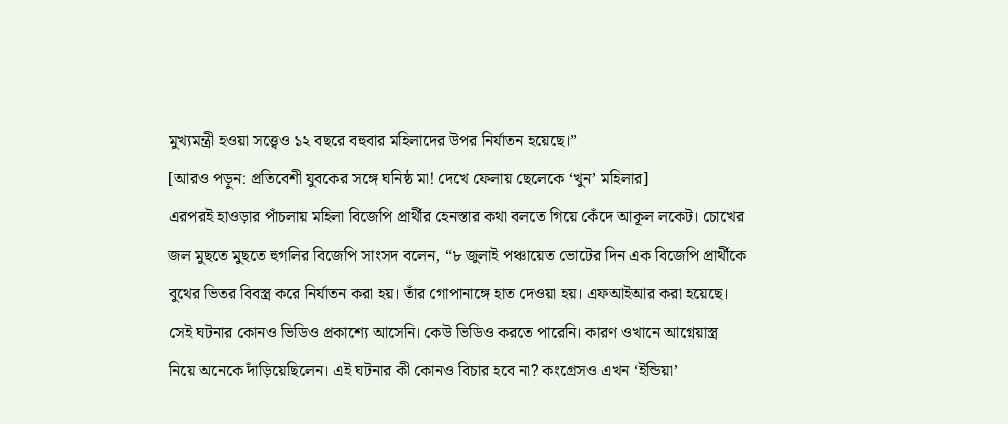মুখ্যমন্ত্রী হওয়া সত্ত্বেও ১২ বছরে বহুবার মহিলাদের উপর নির্যাতন হয়েছে।”
[আরও পড়ুন: প্রতিবেশী যুবকের সঙ্গে ঘনিষ্ঠ মা! দেখে ফেলায় ছেলেকে ‘খুন’ মহিলার]
এরপরই হাওড়ার পাঁচলায় মহিলা বিজেপি প্রার্থীর হেনস্তার কথা বলতে গিয়ে কেঁদে আকূল লকেট। চোখের জল মুছতে মুছতে হুগলির বিজেপি সাংসদ বলেন, “৮ জুলাই পঞ্চায়েত ভোটের দিন এক বিজেপি প্রার্থীকে বুথের ভিতর বিবস্ত্র করে নির্যাতন করা হয়। তাঁর গোপানাঙ্গে হাত দেওয়া হয়। এফআইআর করা হয়েছে। সেই ঘটনার কোনও ভিডিও প্রকাশ্যে আসেনি। কেউ ভিডিও করতে পারেনি। কারণ ওখানে আগ্নেয়াস্ত্র নিয়ে অনেকে দাঁড়িয়েছিলেন। এই ঘটনার কী কোনও বিচার হবে না? কংগ্রেসও এখন ‘ইন্ডিয়া’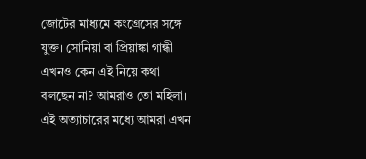জোটের মাধ্যমে কংগ্রেসের সঙ্গে যুক্ত। সোনিয়া বা প্রিয়াঙ্কা গান্ধী এখনও কেন এই নিয়ে কথা বলছেন না? আমরাও তো মহিলা। এই অত্যাচারের মধ্যে আমরা এখন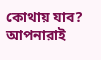কোথায় যাব? আপনারাই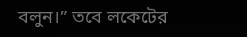বলুন।” তবে লকেটের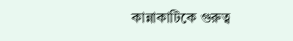কান্নাকাটিকে গুরুত্ব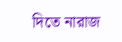দিতে নারাজ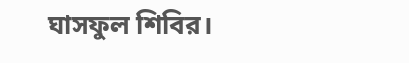ঘাসফুল শিবির।